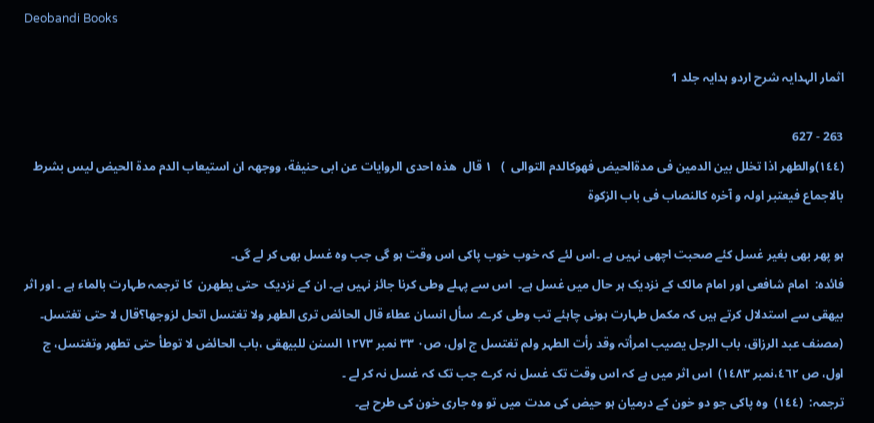Deobandi Books

اثمار الہدایہ شرح اردو ہدایہ جلد 1

263 - 627
(١٤٤)والطھر اذا تخلل بین الدمین فی مدةالحیض فھوکالدم التوالی  )   ١ قال  ھذہ احدی الروایات عن ابی حنیفة، ووجھہ ان استیعاب الدم مدة الحیض لیس بشرط بالاجماع فیعتبر اولہ و آخرہ کالنصاب فی باب الزکوة

ہو پھر بھی بغیر غسل کئے صحبت اچھی نہیں ہے ۔اس لئے کہ خوب خوب پاکی اس وقت ہو گی جب وہ غسل بھی کر لے گی۔
فائدہ:  امام شافعی اور امام مالک کے نزدیک ہر حال میں غسل ہے۔  اس سے پہلے وطی کرنا جائز نہیں ہے۔ ان کے نزدیک  حتی یطھرن  کا ترجمہ طہارت بالماء ہے ۔ اور اثر بیھقی سے استدلال کرتے ہیں کہ مکمل طہارت ہونی چاہئے تب وطی کرے۔ سأل انسان عطاء قال الحائض تری الطھر ولا تغتسل اتحل لزوجھا؟قال لا حتی تغتسل۔ (مصنف عبد الرزاق، باب الرجل یصیب امرأتہ وقد رأت الطہر ولم تغتسل ج اول، ص٠ ٣٣ نمبر ١٢٧٣ السنن للبیھقی ،باب الحائض لا توطأ حتی تطھر وتغتسل، ج اول، ص ٤٦٢،نمبر ١٤٨٣)  اس اثر میں ہے کہ اس وقت تک غسل نہ کرے جب تک کہ غسل نہ کر لے ۔
ترجمہ:  (١٤٤)  وہ پاکی جو دو خون کے درمیان ہو حیض کی مدت میں تو وہ جاری خون کی طرح ہے۔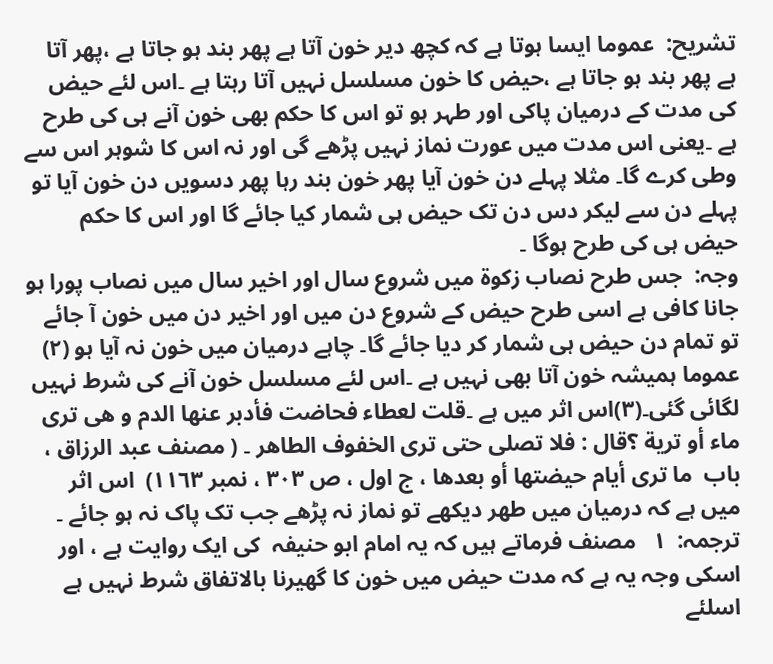تشریح:  عموما ایسا ہوتا ہے کہ کچھ دیر خون آتا ہے پھر بند ہو جاتا ہے ،پھر آتا ہے پھر بند ہو جاتا ہے ،حیض کا خون مسلسل نہیں آتا رہتا ہے ۔اس لئے حیض کی مدت کے درمیان پاکی اور طہر ہو تو اس کا حکم بھی خون آنے ہی کی طرح ہے ۔یعنی اس مدت میں عورت نماز نہیں پڑھے گی اور نہ اس کا شوہر اس سے وطی کرے گا۔ مثلا پہلے دن خون آیا پھر خون بند رہا پھر دسویں دن خون آیا تو پہلے دن سے لیکر دس دن تک حیض ہی شمار کیا جائے گا اور اس کا حکم حیض ہی کی طرح ہوگا ۔
وجہ:  جس طرح نصاب زکوة میں شروع سال اور اخیر سال میں نصاب پورا ہو جانا کافی ہے اسی طرح حیض کے شروع دن میں اور اخیر دن میں خون آ جائے تو تمام دن حیض ہی شمار کر دیا جائے گا۔ چاہے درمیان میں خون نہ آیا ہو (٢) عموما ہمیشہ خون آتا بھی نہیں ہے ۔اس لئے مسلسل خون آنے کی شرط نہیں لگائی گئی۔(٣)اس اثر میں ہے ۔قلت لعطاء فحاضت فأدبر عنھا الدم و ھی تری ماء أو تریة ؟قال : فلا تصلی حتی تری الخفوف الطاھر ۔ ( مصنف عبد الرزاق ، باب  ما تری أیام حیضتھا أو بعدھا ، ج اول ، ص ٣٠٣ ، نمبر ١١٦٣)  اس اثر میں ہے کہ درمیان میں طھر دیکھے تو نماز نہ پڑھے جب تک پاک نہ ہو جائے ۔
ترجمہ:  ١   مصنف فرماتے ہیں کہ یہ امام ابو حنیفہ  کی ایک روایت ہے ، اور اسکی وجہ یہ ہے کہ مدت حیض میں خون کا گھیرنا بالاتفاق شرط نہیں ہے اسلئے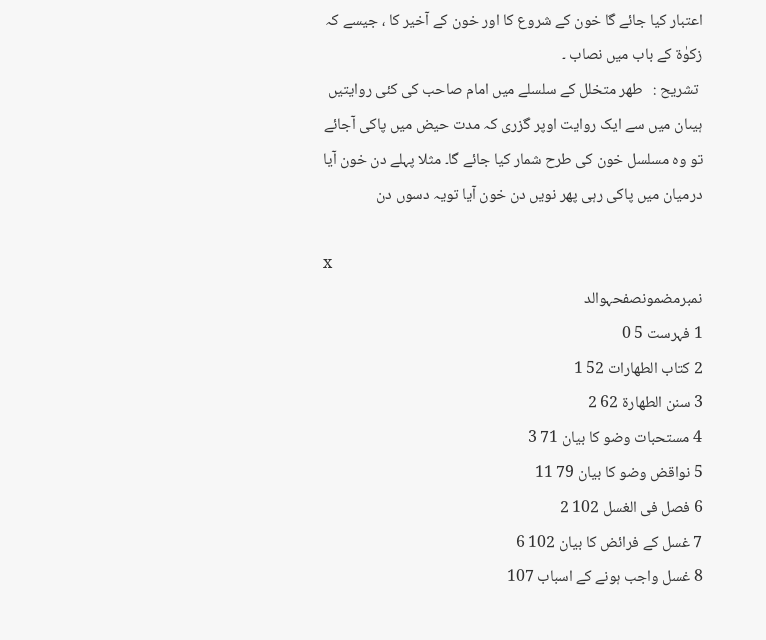اعتبار کیا جائے گا خون کے شروع کا اور خون کے آخیر کا ، جیسے کہ زکوٰة کے باب میں نصاب ۔
 تشریح :   طھر متخلل کے سلسلے میں امام صاحب کی کئی روایتیں ہیںان میں سے ایک روایت اوپر گزری کہ مدت حیض میں پاکی آجائے تو وہ مسلسل خون کی طرح شمار کیا جائے گا۔ مثلا پہلے دن خون آیا  درمیان میں پاکی رہی پھر نویں دن خون آیا تویہ دسوں دن

x
نمبرمضمونصفحہوالد
1 فہرست 5 0
2 کتاب الطھارات 52 1
3 سنن الطھارة 62 2
4 مستحبات وضو کا بیان 71 3
5 نواقض وضو کا بیان 79 11
6 فصل فی الغسل 102 2
7 غسل کے فرائض کا بیان 102 6
8 غسل واجب ہونے کے اسباب 107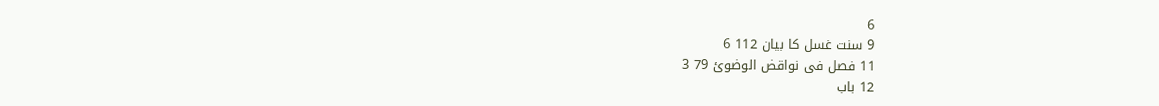6
9 سنت غسل کا بیان 112 6
11 فصل فی نواقض الوضوئ 79 3
12 باب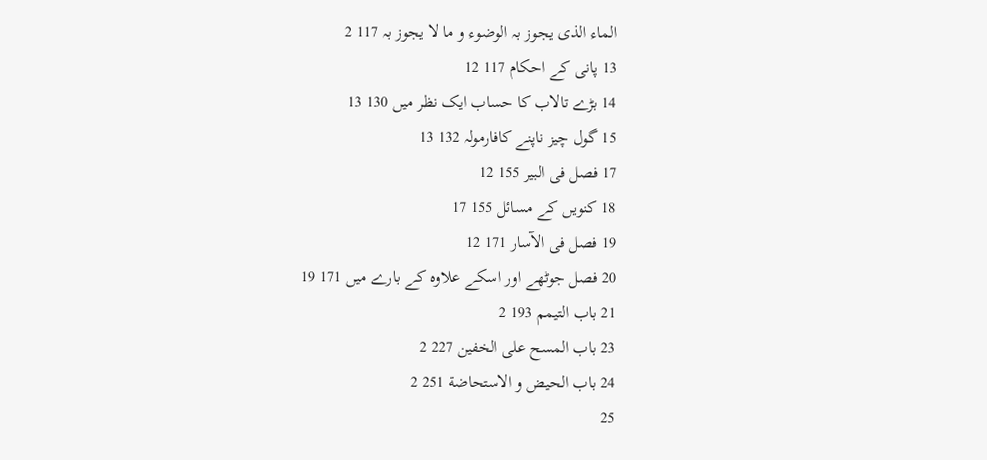الماء الذی یجوز بہ الوضوء و ما لا یجوز بہ 117 2
13 پانی کے احکام 117 12
14 بڑے تالاب کا حساب ایک نظر میں 130 13
15 گول چیز ناپنے کافارمولہ 132 13
17 فصل فی البیر 155 12
18 کنویں کے مسائل 155 17
19 فصل فی الآسار 171 12
20 فصل جوٹھے اور اسکے علاوہ کے بارے میں 171 19
21 باب التیمم 193 2
23 باب المسح علی الخفین 227 2
24 باب الحیض و الاستحاضة 251 2
25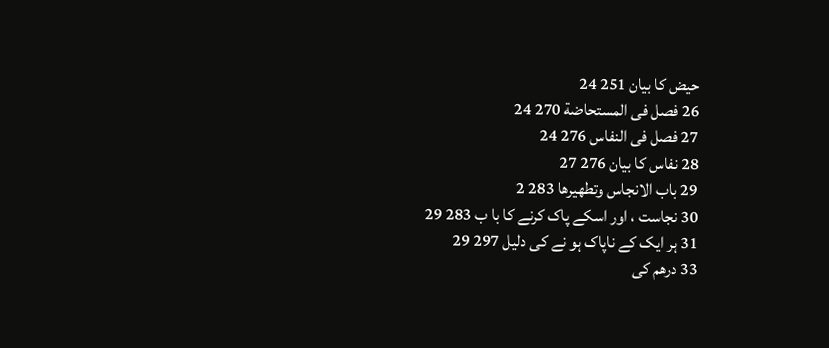حیض کا بیان 251 24
26 فصل فی المستحاضة 270 24
27 فصل فی النفاس 276 24
28 نفاس کا بیان 276 27
29 باب الانجاس وتطھیرھا 283 2
30 نجاست ، اور اسکے پاک کرنے کا با ب 283 29
31 ہر ایک کے ناپاک ہو نے کی دلیل 297 29
33 درھم کی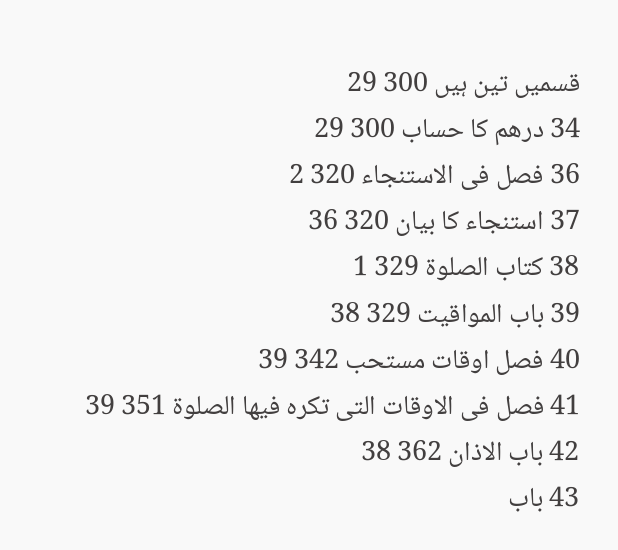قسمیں تین ہیں 300 29
34 درھم کا حساب 300 29
36 فصل فی الاستنجاء 320 2
37 استنجاء کا بیان 320 36
38 کتاب الصلوة 329 1
39 باب المواقیت 329 38
40 فصل اوقات مستحب 342 39
41 فصل فی الاوقات التی تکرہ فیھا الصلوة 351 39
42 باب الاذان 362 38
43 باب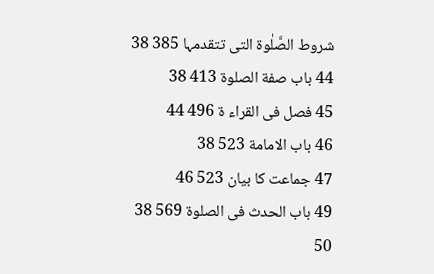شروط الصَّلٰوة التی تتقدمہا 385 38
44 باب صفة الصلوة 413 38
45 فصل فی القراء ة 496 44
46 باب الامامة 523 38
47 جماعت کا بیان 523 46
49 باب الحدث فی الصلوة 569 38
50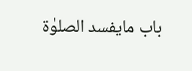باب مایفسد الصلوٰة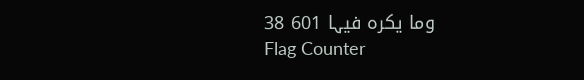وما یکرہ فیہا 601 38
Flag Counter